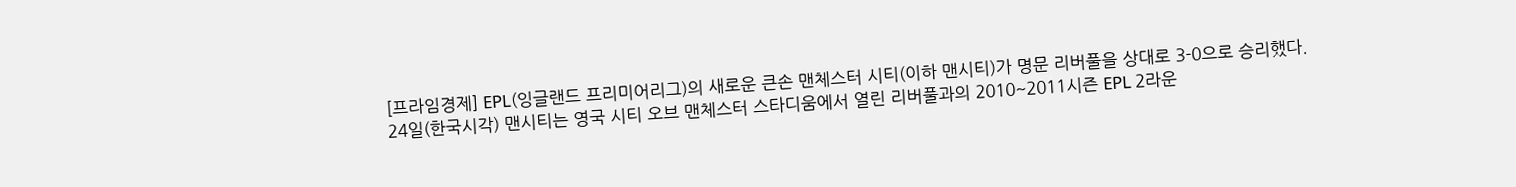[프라임경제] EPL(잉글랜드 프리미어리그)의 새로운 큰손 맨체스터 시티(이하 맨시티)가 명문 리버풀을 상대로 3-0으로 승리했다.
24일(한국시각) 맨시티는 영국 시티 오브 맨체스터 스타디움에서 열린 리버풀과의 2010~2011시즌 EPL 2라운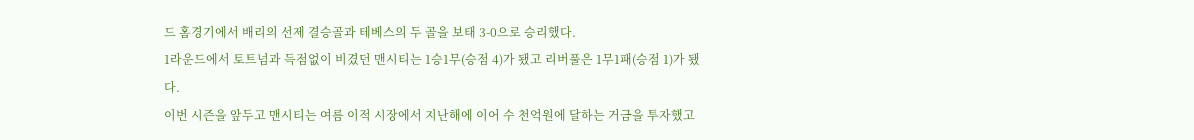드 홈경기에서 배리의 선제 결승골과 테베스의 두 골을 보태 3-0으로 승리했다.
1라운드에서 토트넘과 득점없이 비겼던 맨시티는 1승1무(승점 4)가 됐고 리버풀은 1무1패(승점 1)가 됐다.
이번 시즌을 앞두고 맨시티는 여름 이적 시장에서 지난해에 이어 수 천억원에 달하는 거금을 투자했고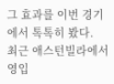그 효과를 이번 경기에서 톡톡히 봤다.
최근 애스턴빌라에서 영입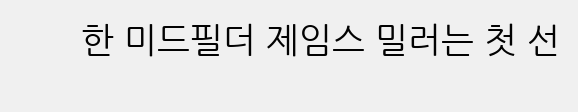한 미드필더 제임스 밀러는 첫 선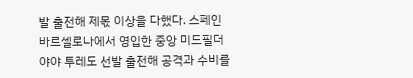발 출전해 제몫 이상을 다했다. 스페인 바르셀로나에서 영입한 중앙 미드필더 야야 투레도 선발 출전해 공격과 수비를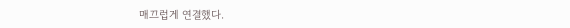매끄럽게 연결했다.